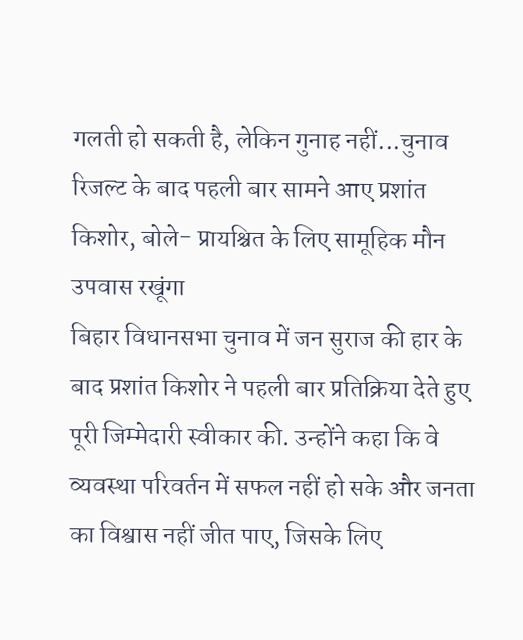गलती हो सकती है, लेकिन गुनाह नहीं...चुनाव रिजल्ट के बाद पहली बार सामने आए प्रशांत किशोर, बोले- प्रायश्चित के लिए सामूहिक मौन उपवास रखूंगा
बिहार विधानसभा चुनाव में जन सुराज की हार के बाद प्रशांत किशोर ने पहली बार प्रतिक्रिया देते हुए पूरी जिम्मेदारी स्वीकार की. उन्होंने कहा कि वे व्यवस्था परिवर्तन में सफल नहीं हो सके और जनता का विश्वास नहीं जीत पाए, जिसके लिए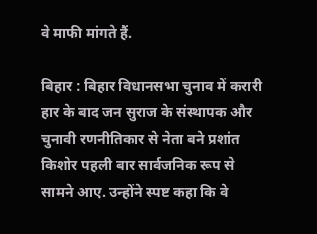वे माफी मांगते हैं.

बिहार : बिहार विधानसभा चुनाव में करारी हार के बाद जन सुराज के संस्थापक और चुनावी रणनीतिकार से नेता बने प्रशांत किशोर पहली बार सार्वजनिक रूप से सामने आए. उन्होंने स्पष्ट कहा कि वे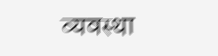व्यवस्था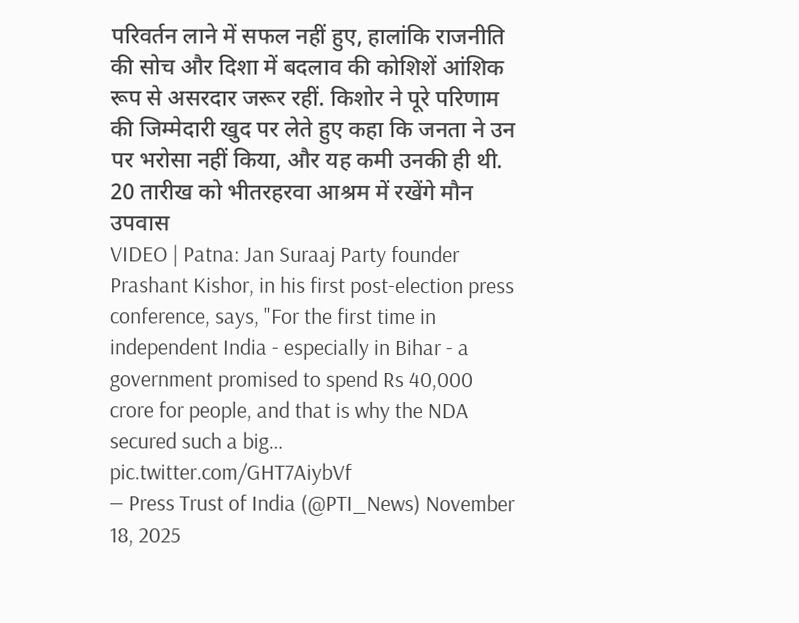परिवर्तन लाने में सफल नहीं हुए, हालांकि राजनीति की सोच और दिशा में बदलाव की कोशिशें आंशिक रूप से असरदार जरूर रहीं. किशोर ने पूरे परिणाम की जिम्मेदारी खुद पर लेते हुए कहा कि जनता ने उन पर भरोसा नहीं किया, और यह कमी उनकी ही थी.
20 तारीख को भीतरहरवा आश्रम में रखेंगे मौन उपवास
VIDEO | Patna: Jan Suraaj Party founder Prashant Kishor, in his first post-election press conference, says, "For the first time in independent India - especially in Bihar - a government promised to spend Rs 40,000 crore for people, and that is why the NDA secured such a big… pic.twitter.com/GHT7AiybVf
— Press Trust of India (@PTI_News) November 18, 2025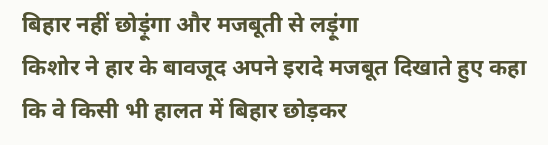बिहार नहीं छोड़ूंगा और मजबूती से लड़ूंगा
किशोर ने हार के बावजूद अपने इरादे मजबूत दिखाते हुए कहा कि वे किसी भी हालत में बिहार छोड़कर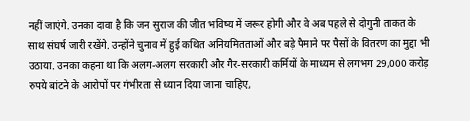नहीं जाएंगे. उनका दावा है कि जन सुराज की जीत भविष्य में जरूर होगी और वे अब पहले से दोगुनी ताकत के साथ संघर्ष जारी रखेंगे. उन्होंने चुनाव में हुई कथित अनियमितताओं और बड़े पैमाने पर पैसों के वितरण का मुद्दा भी उठाया. उनका कहना था कि अलग-अलग सरकारी और गैर-सरकारी कर्मियों के माध्यम से लगभग 29,000 करोड़ रुपये बांटने के आरोपों पर गंभीरता से ध्यान दिया जाना चाहिए,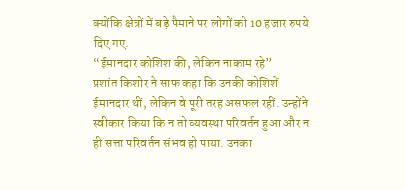क्योंकि क्षेत्रों में बड़े पैमाने पर लोगों को 10 हजार रुपये दिए गए.
“ईमानदार कोशिश की, लेकिन नाकाम रहे”
प्रशांत किशोर ने साफ कहा कि उनकी कोशिशें ईमानदार थीं, लेकिन वे पूरी तरह असफल रहीं. उन्होंने स्वीकार किया कि न तो व्यवस्था परिवर्तन हुआ और न ही सत्ता परिवर्तन संभव हो पाया. उनका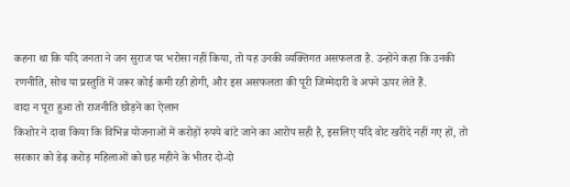कहना था कि यदि जनता ने जन सुराज पर भरोसा नहीं किया, तो यह उनकी व्यक्तिगत असफलता है. उन्होंने कहा कि उनकी रणनीति, सोच या प्रस्तुति में जरूर कोई कमी रही होगी, और इस असफलता की पूरी जिम्मेदारी वे अपने ऊपर लेते हैं.
वादा न पूरा हुआ तो राजनीति छोड़ने का ऐलान
किशोर ने दावा किया कि विभिन्न योजनाओं में करोड़ों रुपये बांटे जाने का आरोप सही है, इसलिए यदि वोट खरीदे नहीं गए हों, तो सरकार को डेढ़ करोड़ महिलाओं को छह महीने के भीतर दो-दो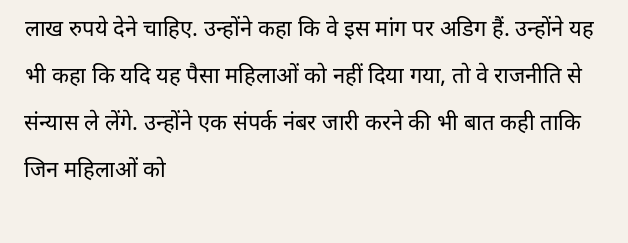लाख रुपये देने चाहिए. उन्होंने कहा कि वे इस मांग पर अडिग हैं. उन्होंने यह भी कहा कि यदि यह पैसा महिलाओं को नहीं दिया गया, तो वे राजनीति से संन्यास ले लेंगे. उन्होंने एक संपर्क नंबर जारी करने की भी बात कही ताकि जिन महिलाओं को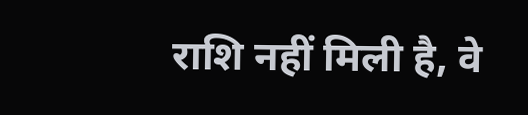राशि नहीं मिली है, वे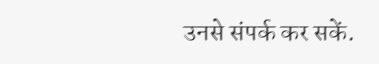उनसे संपर्क कर सकें.